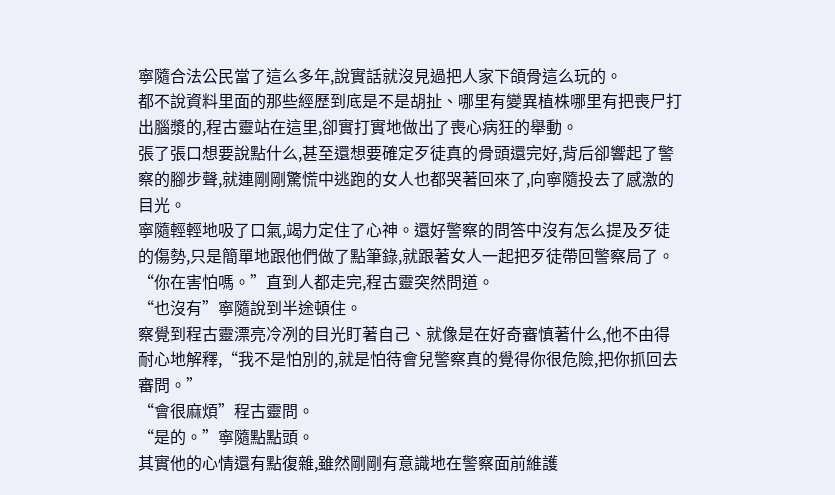寧隨合法公民當了這么多年,說實話就沒見過把人家下頜骨這么玩的。
都不說資料里面的那些經歷到底是不是胡扯、哪里有變異植株哪里有把喪尸打出腦漿的,程古靈站在這里,卻實打實地做出了喪心病狂的舉動。
張了張口想要說點什么,甚至還想要確定歹徒真的骨頭還完好,背后卻響起了警察的腳步聲,就連剛剛驚慌中逃跑的女人也都哭著回來了,向寧隨投去了感激的目光。
寧隨輕輕地吸了口氣,竭力定住了心神。還好警察的問答中沒有怎么提及歹徒的傷勢,只是簡單地跟他們做了點筆錄,就跟著女人一起把歹徒帶回警察局了。
“你在害怕嗎。”直到人都走完,程古靈突然問道。
“也沒有”寧隨說到半途頓住。
察覺到程古靈漂亮冷冽的目光盯著自己、就像是在好奇審慎著什么,他不由得耐心地解釋,“我不是怕別的,就是怕待會兒警察真的覺得你很危險,把你抓回去審問。”
“會很麻煩”程古靈問。
“是的。”寧隨點點頭。
其實他的心情還有點復雜,雖然剛剛有意識地在警察面前維護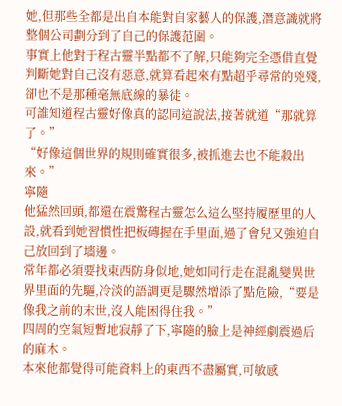她,但那些全都是出自本能對自家藝人的保護,潛意識就將整個公司劃分到了自己的保護范圍。
事實上他對于程古靈半點都不了解,只能夠完全憑借直覺判斷她對自己沒有惡意,就算看起來有點超乎尋常的兇殘,卻也不是那種毫無底線的暴徒。
可誰知道程古靈好像真的認同這說法,接著就道“那就算了。”
“好像這個世界的規則確實很多,被抓進去也不能殺出來。”
寧隨
他猛然回頭,都還在震驚程古靈怎么這么堅持履歷里的人設,就看到她習慣性把板磚握在手里面,過了會兒又強迫自己放回到了墻邊。
常年都必須要找東西防身似地,她如同行走在混亂變異世界里面的先驅,冷淡的語調更是驟然增添了點危險,“要是像我之前的末世,沒人能困得住我。”
四周的空氣短暫地寂靜了下,寧隨的臉上是神經劇震過后的麻木。
本來他都覺得可能資料上的東西不盡屬實,可敏感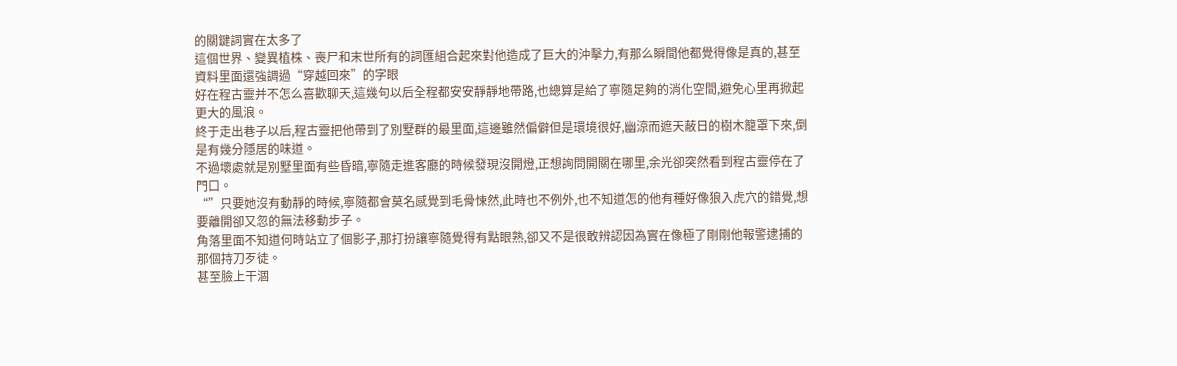的關鍵詞實在太多了
這個世界、變異植株、喪尸和末世所有的詞匯組合起來對他造成了巨大的沖擊力,有那么瞬間他都覺得像是真的,甚至資料里面還強調過“穿越回來”的字眼
好在程古靈并不怎么喜歡聊天,這幾句以后全程都安安靜靜地帶路,也總算是給了寧隨足夠的消化空間,避免心里再掀起更大的風浪。
終于走出巷子以后,程古靈把他帶到了別墅群的最里面,這邊雖然偏僻但是環境很好,幽涼而遮天蔽日的樹木籠罩下來,倒是有幾分隱居的味道。
不過壞處就是別墅里面有些昏暗,寧隨走進客廳的時候發現沒開燈,正想詢問開關在哪里,余光卻突然看到程古靈停在了門口。
“”只要她沒有動靜的時候,寧隨都會莫名感覺到毛骨悚然,此時也不例外,也不知道怎的他有種好像狼入虎穴的錯覺,想要離開卻又忽的無法移動步子。
角落里面不知道何時站立了個影子,那打扮讓寧隨覺得有點眼熟,卻又不是很敢辨認因為實在像極了剛剛他報警逮捕的那個持刀歹徒。
甚至臉上干涸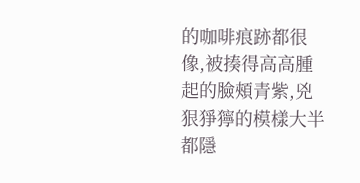的咖啡痕跡都很像,被揍得高高腫起的臉頰青紫,兇狠猙獰的模樣大半都隱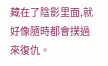藏在了陰影里面,就好像隨時都會撲過來復仇。